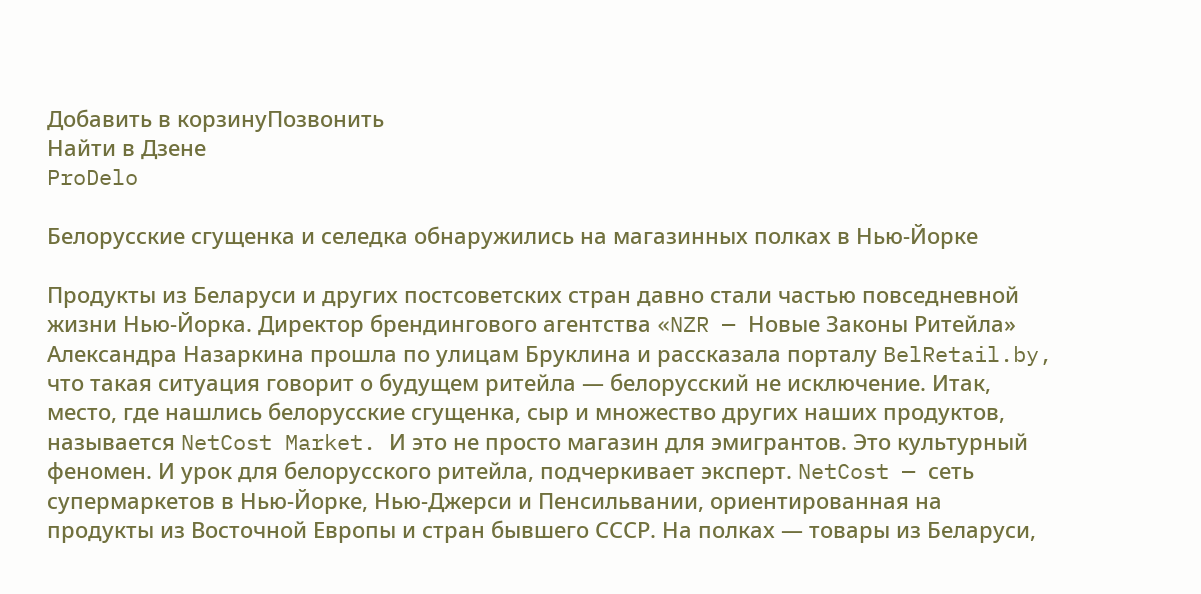Добавить в корзинуПозвонить
Найти в Дзене
ProDelo

Белорусские сгущенка и селедка обнаружились на магазинных полках в Нью-Йорке

Продукты из Беларуси и других постсоветских стран давно стали частью повседневной жизни Нью-Йорка. Директор брендингового агентства «NZR — Новые Законы Ритейла» Александра Назаркина прошла по улицам Бруклина и рассказала порталу BelRetail.by, что такая ситуация говорит о будущем ритейла — белорусский не исключение. Итак, место, где нашлись белорусские сгущенка, сыр и множество других наших продуктов, называется NetCost Market. И это не просто магазин для эмигрантов. Это культурный феномен. И урок для белорусского ритейла, подчеркивает эксперт. NetCost — сеть супермаркетов в Нью-Йорке, Нью-Джерси и Пенсильвании, ориентированная на продукты из Восточной Европы и стран бывшего СССР. На полках — товары из Беларуси,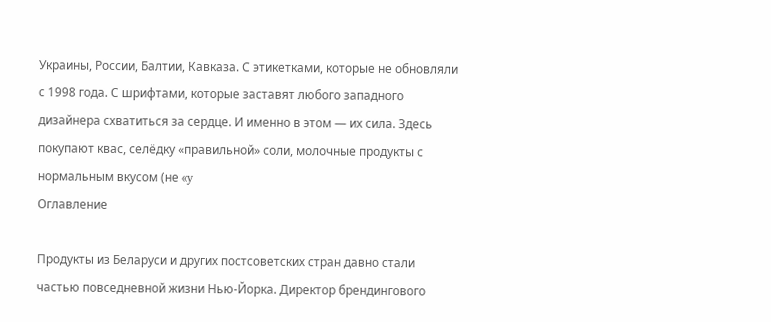Украины, России, Балтии, Кавказа. С этикетками, которые не обновляли с 1998 года. С шрифтами, которые заставят любого западного дизайнера схватиться за сердце. И именно в этом — их сила. Здесь покупают квас, селёдку «правильной» соли, молочные продукты с нормальным вкусом (не «y
Оглавление

Продукты из Беларуси и других постсоветских стран давно стали частью повседневной жизни Нью-Йорка. Директор брендингового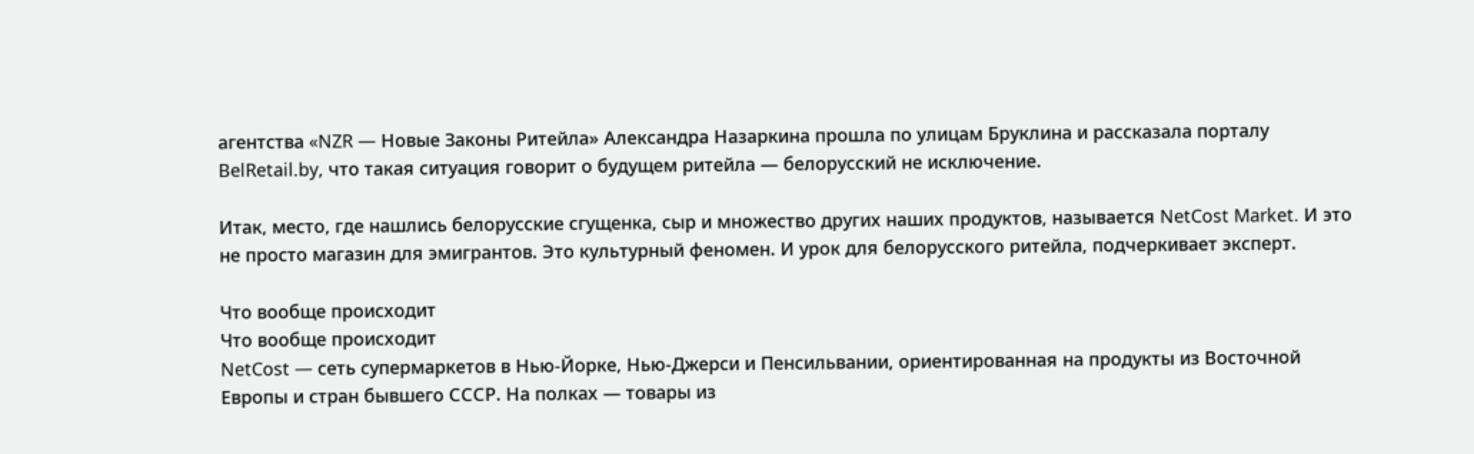агентства «NZR — Новые Законы Ритейла» Александра Назаркина прошла по улицам Бруклина и рассказала порталу BelRetail.by, что такая ситуация говорит о будущем ритейла — белорусский не исключение.

Итак, место, где нашлись белорусские сгущенка, сыр и множество других наших продуктов, называется NetCost Market. И это не просто магазин для эмигрантов. Это культурный феномен. И урок для белорусского ритейла, подчеркивает эксперт.

Что вообще происходит
Что вообще происходит
NetCost — сеть супермаркетов в Нью-Йорке, Нью-Джерси и Пенсильвании, ориентированная на продукты из Восточной Европы и стран бывшего СССР. На полках — товары из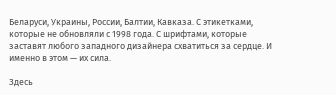Беларуси, Украины, России, Балтии, Кавказа. С этикетками, которые не обновляли с 1998 года. С шрифтами, которые заставят любого западного дизайнера схватиться за сердце. И именно в этом — их сила.

Здесь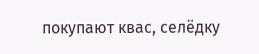покупают квас, селёдку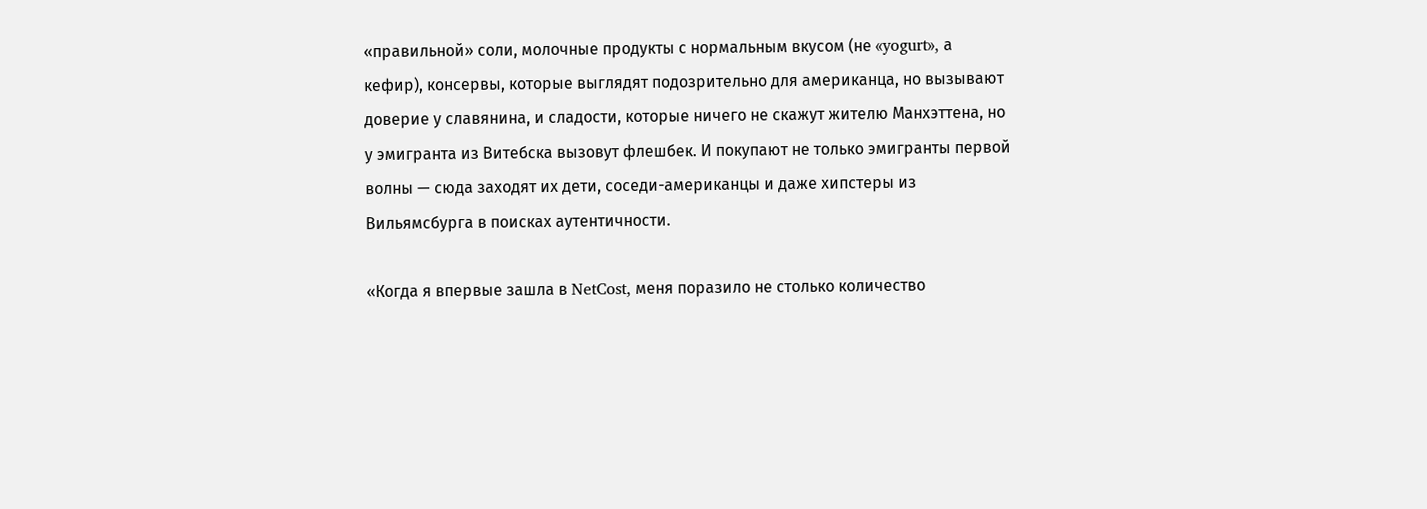«правильной» соли, молочные продукты с нормальным вкусом (не «yogurt», а кефир), консервы, которые выглядят подозрительно для американца, но вызывают доверие у славянина, и сладости, которые ничего не скажут жителю Манхэттена, но у эмигранта из Витебска вызовут флешбек. И покупают не только эмигранты первой волны — сюда заходят их дети, соседи-американцы и даже хипстеры из Вильямсбурга в поисках аутентичности.

«Когда я впервые зашла в NetCost, меня поразило не столько количество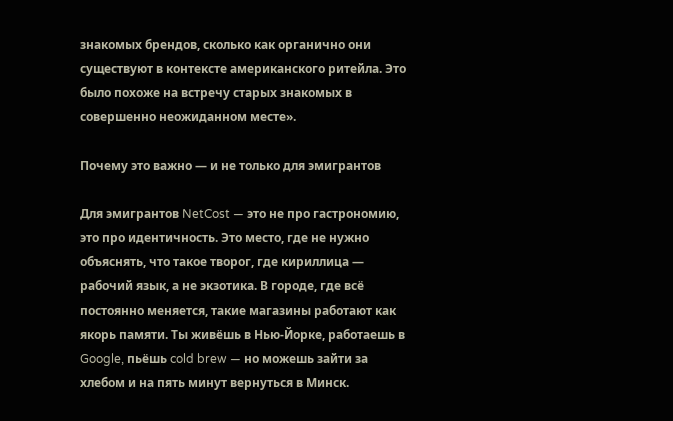знакомых брендов, сколько как органично они существуют в контексте американского ритейла. Это было похоже на встречу старых знакомых в совершенно неожиданном месте».

Почему это важно — и не только для эмигрантов

Для эмигрантов NetCost — это не про гастрономию, это про идентичность. Это место, где не нужно объяснять, что такое творог, где кириллица — рабочий язык, а не экзотика. В городе, где всё постоянно меняется, такие магазины работают как якорь памяти. Ты живёшь в Нью-Йорке, работаешь в Google, пьёшь cold brew — но можешь зайти за хлебом и на пять минут вернуться в Минск.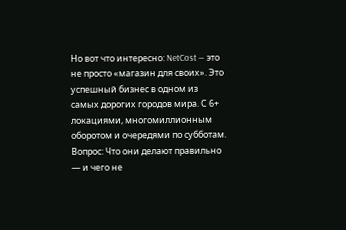Но вот что интересно: NetCost — это не просто «магазин для своих». Это успешный бизнес в одном из самых дорогих городов мира. С 6+ локациями, многомиллионным оборотом и очередями по субботам. Вопрос: Что они делают правильно — и чего не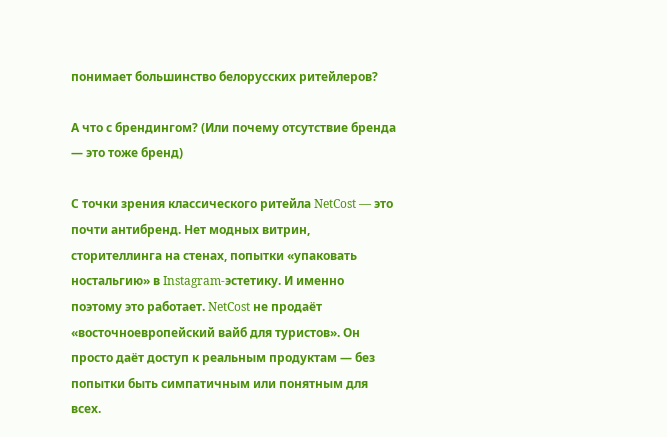понимает большинство белорусских ритейлеров?

А что с брендингом? (Или почему отсутствие бренда — это тоже бренд)

С точки зрения классического ритейла NetCost — это почти антибренд. Нет модных витрин, сторителлинга на стенах, попытки «упаковать ностальгию» в Instagram-эстетику. И именно поэтому это работает. NetCost не продаёт «восточноевропейский вайб для туристов». Он просто даёт доступ к реальным продуктам — без попытки быть симпатичным или понятным для всех.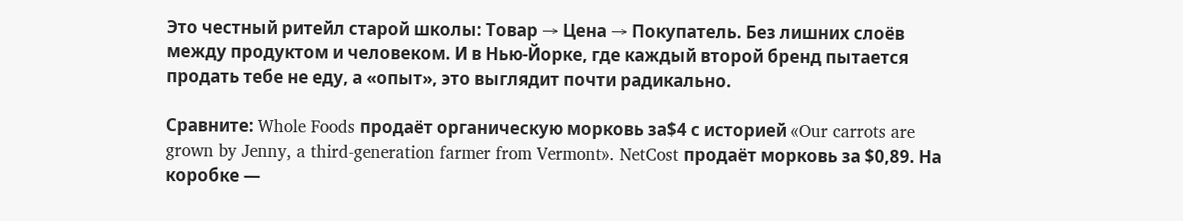Это честный ритейл старой школы: Товар → Цена → Покупатель. Без лишних слоёв между продуктом и человеком. И в Нью-Йорке, где каждый второй бренд пытается продать тебе не еду, а «опыт», это выглядит почти радикально.

Сравните: Whole Foods продаёт органическую морковь за$4 с историей «Our carrots are grown by Jenny, a third-generation farmer from Vermont». NetCost продаёт морковь за $0,89. На коробке —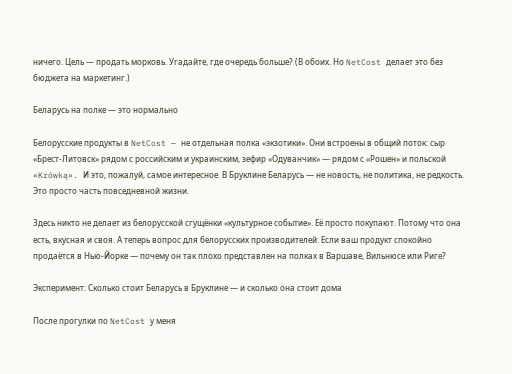ничего. Цель — продать морковь. Угадайте, где очередь больше? (В обоих. Но NetCost делает это без бюджета на маркетинг.)

Беларусь на полке — это нормально

Белорусские продукты в NetCost — не отдельная полка «экзотики». Они встроены в общий поток: сыр «Брест-Литовск» рядом с российским и украинским, зефир «Одуванчик» — рядом с «Рошен» и польской «Krówką». И это, пожалуй, самое интересное. В Бруклине Беларусь — не новость, не политика, не редкость. Это просто часть повседневной жизни.

Здесь никто не делает из белорусской сгущёнки «культурное событие». Её просто покупают. Потому что она есть, вкусная и своя. А теперь вопрос для белорусских производителей: Если ваш продукт спокойно продаётся в Нью-Йорке — почему он так плохо представлен на полках в Варшаве, Вильнюсе или Риге?

Эксперимент: Сколько стоит Беларусь в Бруклине — и сколько она стоит дома

После прогулки по NetCost у меня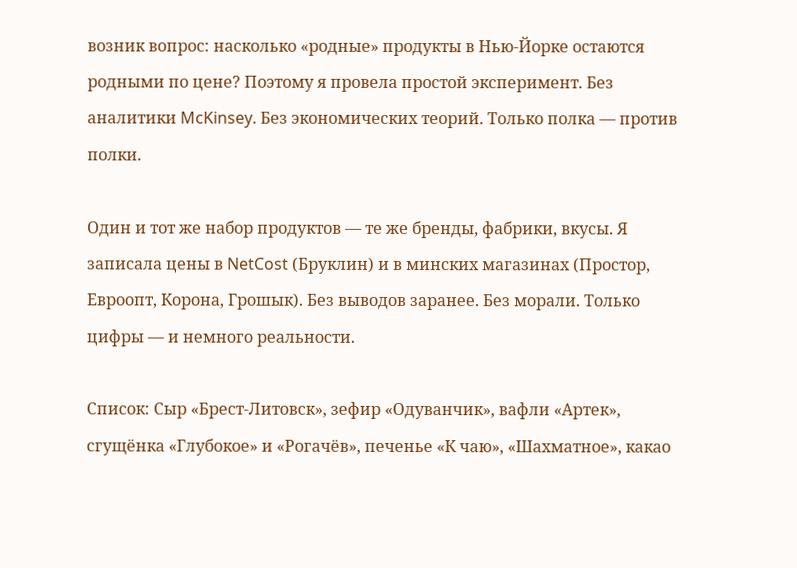возник вопрос: насколько «родные» продукты в Нью-Йорке остаются родными по цене? Поэтому я провела простой эксперимент. Без аналитики McKinsey. Без экономических теорий. Только полка — против полки.

Один и тот же набор продуктов — те же бренды, фабрики, вкусы. Я записала цены в NetCost (Бруклин) и в минских магазинах (Простор, Евроопт, Корона, Грошык). Без выводов заранее. Без морали. Только цифры — и немного реальности.

Список: Сыр «Брест-Литовск», зефир «Одуванчик», вафли «Артек», сгущёнка «Глубокое» и «Рогачёв», печенье «К чаю», «Шахматное», какао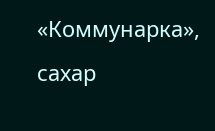«Коммунарка», сахар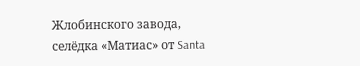Жлобинского завода, селёдка «Матиас» от Santa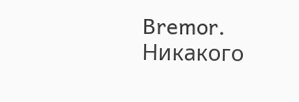Bremor. Никакого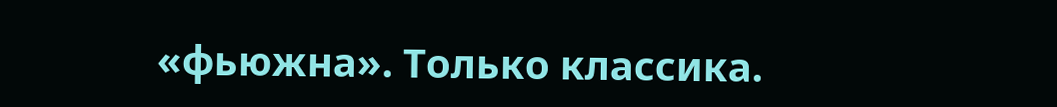«фьюжна». Только классика.